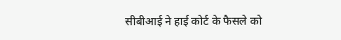सीबीआई ने हाई कोर्ट के फैसले को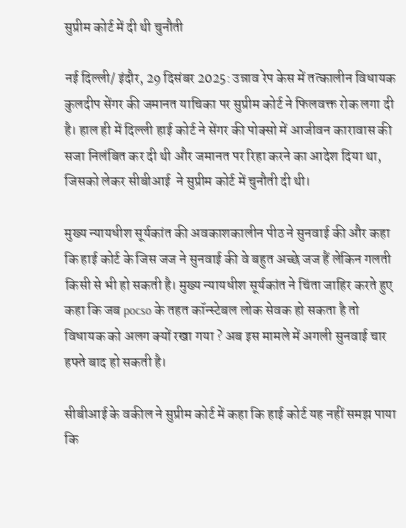सुप्रीम कोर्ट में दी थी चुनौती

नई दिल्ली/ इंदौर, 29 दिसंबर 2025: उन्नाव रेप केस में तत्कालीन विधायक कुलदीप सेंगर की जमानत याचिका पर सुप्रीम कोर्ट ने फिलवक्त रोक लगा दी है। हाल ही में दिल्ली हाई कोर्ट ने सेंगर की पोक्सो में आजीवन कारावास की सजा निलंबित कर दी थी और जमानत पर रिहा करने का आदेश दिया था, जिसको लेकर सीबीआई  ने सुप्रीम कोर्ट में चुनौती दी थी।

मुख्य न्यायधीश सूर्यकांत की अवकाशकालीन पीठ ने सुनवाई की और कहा कि हाई कोर्ट के जिस जज ने सुनवाई की वे बहुत अच्छे जज हैं लेकिन गलती किसी से भी हो सकती है। मुख्य न्यायधीश सूर्यकांत ने चिंता जाहिर करते हुए कहा कि जब pocso के तहत कॉन्स्टेबल लोक सेवक हो सकता है तो विधायक को अलग क्यों रखा गया ? अब इस मामले में अगली सुनवाई चार हफ्ते बाद हो सकती है।

सीबीआई के वकील ने सुप्रीम कोर्ट में कहा कि हाई कोर्ट यह नहीं समझ पाया कि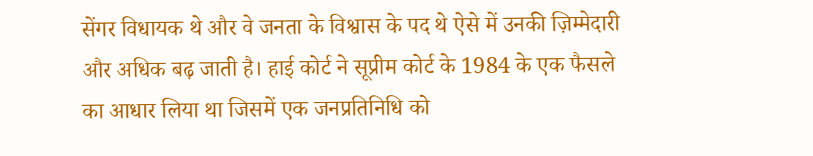सेंगर विधायक थे और वे जनता के विश्वास के पद थे ऐसे में उनकी ज़िम्मेदारी और अधिक बढ़ जाती है। हाई कोर्ट ने सूप्रीम कोर्ट के 1984 के एक फैसले का आधार लिया था जिसमें एक जनप्रतिनिधि को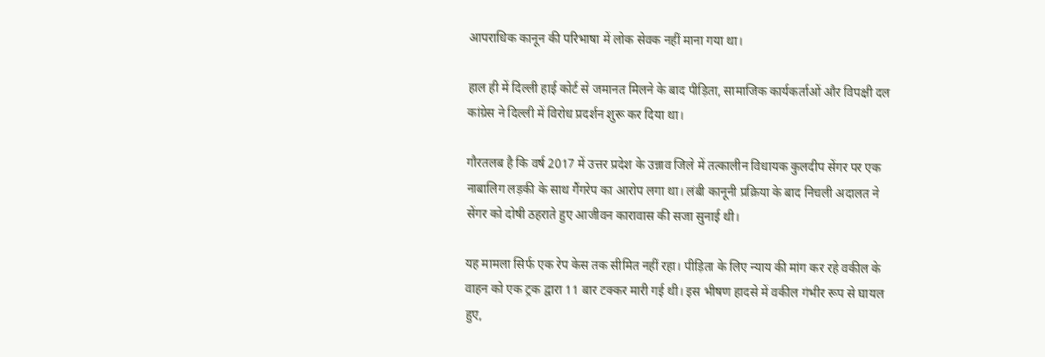आपराधिक कानून की परिभाषा में लोक सेवक नहीं माना गया था।

हाल ही में दिल्ली हाई कोर्ट से जमानत मिलने के बाद पीड़िता, सामाजिक कार्यकर्ताओं और विपक्षी दल कांग्रेस ने दिल्ली में विरोध प्रदर्शन शुरू कर दिया था।

गौरतलब है कि वर्ष 2017 में उत्तर प्रदेश के उन्नाव जिले में तत्कालीन विधायक कुलदीप सेंगर पर एक नाबालिग लड़की के साथ गैंगरेप का आरोप लगा था। लंबी कानूनी प्रक्रिया के बाद निचली अदालत ने सेंगर को दोषी ठहराते हुए आजीवन कारावास की सजा सुनाई थी।

यह मामला सिर्फ एक रेप केस तक सीमित नहीं रहा। पीड़िता के लिए न्याय की मांग कर रहे वकील के वाहन को एक ट्रक द्वारा 11 बार टक्कर मारी गई थी। इस भीषण हादसे में वकील गंभीर रूप से घायल हुए,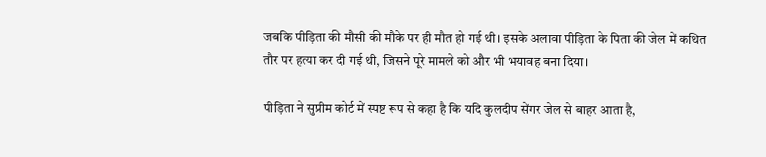जबकि पीड़िता की मौसी की मौके पर ही मौत हो गई थी। इसके अलावा पीड़िता के पिता की जेल में कथित तौर पर हत्या कर दी गई थी, जिसने पूरे मामले को और भी भयावह बना दिया।

पीड़िता ने सुप्रीम कोर्ट में स्पष्ट रूप से कहा है कि यदि कुलदीप सेंगर जेल से बाहर आता है,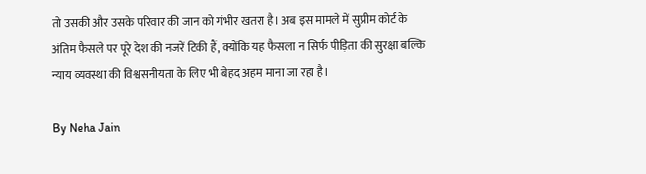तो उसकी और उसके परिवार की जान को गंभीर खतरा है। अब इस मामले में सुप्रीम कोर्ट के अंतिम फैसले पर पूरे देश की नजरें टिकी हैं, क्योंकि यह फैसला न सिर्फ पीड़िता की सुरक्षा बल्कि न्याय व्यवस्था की विश्वसनीयता के लिए भी बेहद अहम माना जा रहा है।

By Neha Jain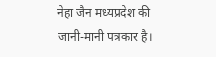नेहा जैन मध्यप्रदेश की जानी-मानी पत्रकार है।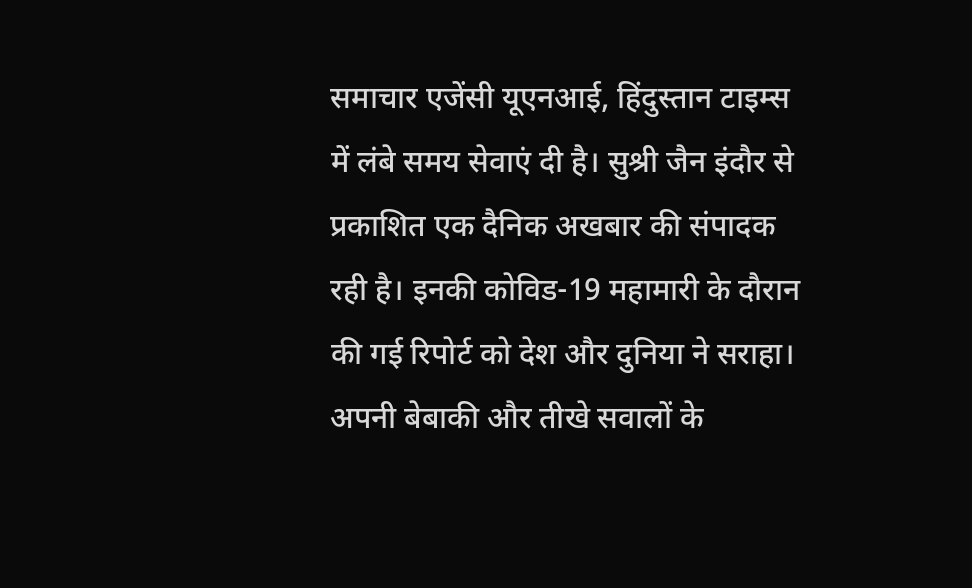समाचार एजेंसी यूएनआई, हिंदुस्तान टाइम्स में लंबे समय सेवाएं दी है। सुश्री जैन इंदौर से प्रकाशित एक दैनिक अखबार की संपादक रही है। इनकी कोविड-19 महामारी के दौरान की गई रिपोर्ट को देश और दुनिया ने सराहा। अपनी बेबाकी और तीखे सवालों के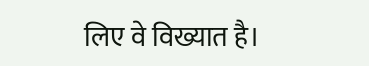लिए वे विख्यात है।